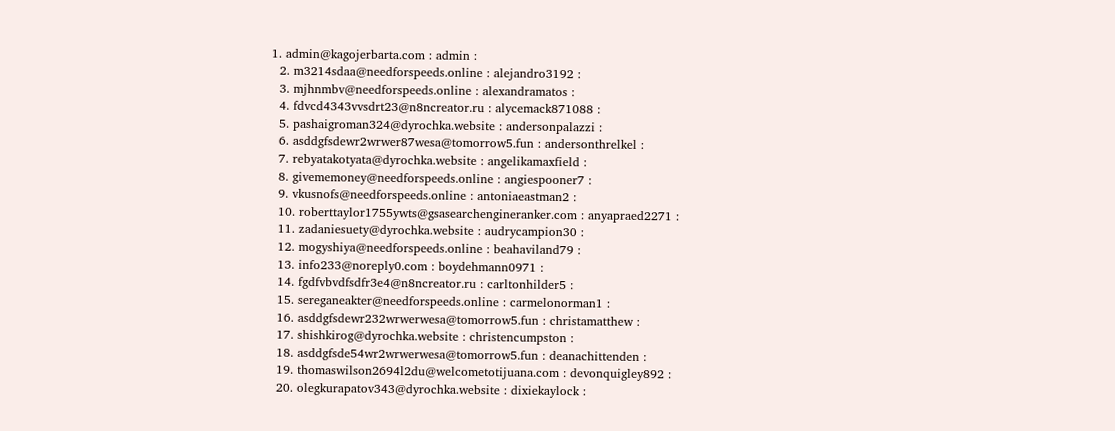1. admin@kagojerbarta.com : admin :
  2. m3214sdaa@needforspeeds.online : alejandro3192 :
  3. mjhnmbv@needforspeeds.online : alexandramatos :
  4. fdvcd4343vvsdrt23@n8ncreator.ru : alycemack871088 :
  5. pashaigroman324@dyrochka.website : andersonpalazzi :
  6. asddgfsdewr2wrwer87wesa@tomorrow5.fun : andersonthrelkel :
  7. rebyatakotyata@dyrochka.website : angelikamaxfield :
  8. givememoney@needforspeeds.online : angiespooner7 :
  9. vkusnofs@needforspeeds.online : antoniaeastman2 :
  10. roberttaylor1755ywts@gsasearchengineranker.com : anyapraed2271 :
  11. zadaniesuety@dyrochka.website : audrycampion30 :
  12. mogyshiya@needforspeeds.online : beahaviland79 :
  13. info233@noreply0.com : boydehmann0971 :
  14. fgdfvbvdfsdfr3e4@n8ncreator.ru : carltonhilder5 :
  15. sereganeakter@needforspeeds.online : carmelonorman1 :
  16. asddgfsdewr232wrwerwesa@tomorrow5.fun : christamatthew :
  17. shishkirog@dyrochka.website : christencumpston :
  18. asddgfsde54wr2wrwerwesa@tomorrow5.fun : deanachittenden :
  19. thomaswilson2694l2du@welcometotijuana.com : devonquigley892 :
  20. olegkurapatov343@dyrochka.website : dixiekaylock :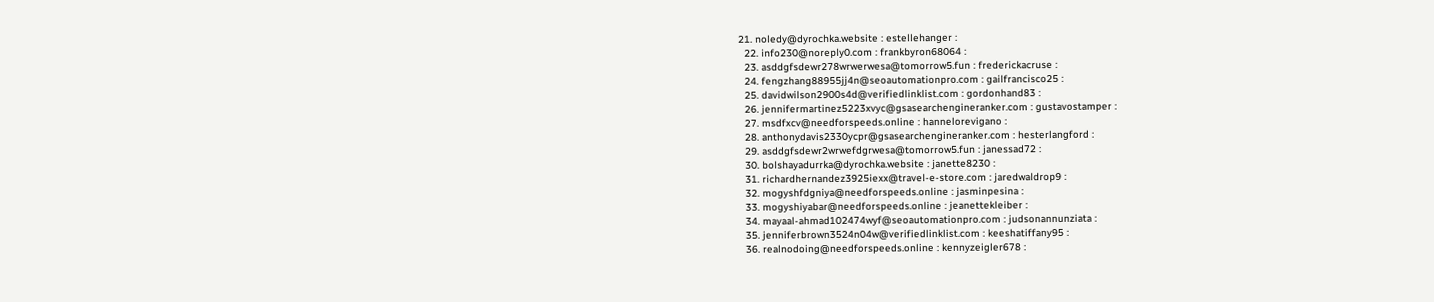21. noledy@dyrochka.website : estellehanger :
  22. info230@noreply0.com : frankbyron68064 :
  23. asddgfsdewr278wrwerwesa@tomorrow5.fun : frederickacruse :
  24. fengzhang88955jj4n@seoautomationpro.com : gailfrancisco25 :
  25. davidwilson2900s4d@verifiedlinklist.com : gordonhand83 :
  26. jennifermartinez5223xvyc@gsasearchengineranker.com : gustavostamper :
  27. msdfxcv@needforspeeds.online : hannelorevigano :
  28. anthonydavis2330ycpr@gsasearchengineranker.com : hesterlangford :
  29. asddgfsdewr2wrwefdgrwesa@tomorrow5.fun : janessad72 :
  30. bolshayadurrka@dyrochka.website : janette8230 :
  31. richardhernandez3925iexx@travel-e-store.com : jaredwaldrop9 :
  32. mogyshfdgniya@needforspeeds.online : jasminpesina :
  33. mogyshiyabar@needforspeeds.online : jeanettekleiber :
  34. mayaal-ahmad102474wyf@seoautomationpro.com : judsonannunziata :
  35. jenniferbrown3524n04w@verifiedlinklist.com : keeshatiffany95 :
  36. realnodoing@needforspeeds.online : kennyzeigler678 :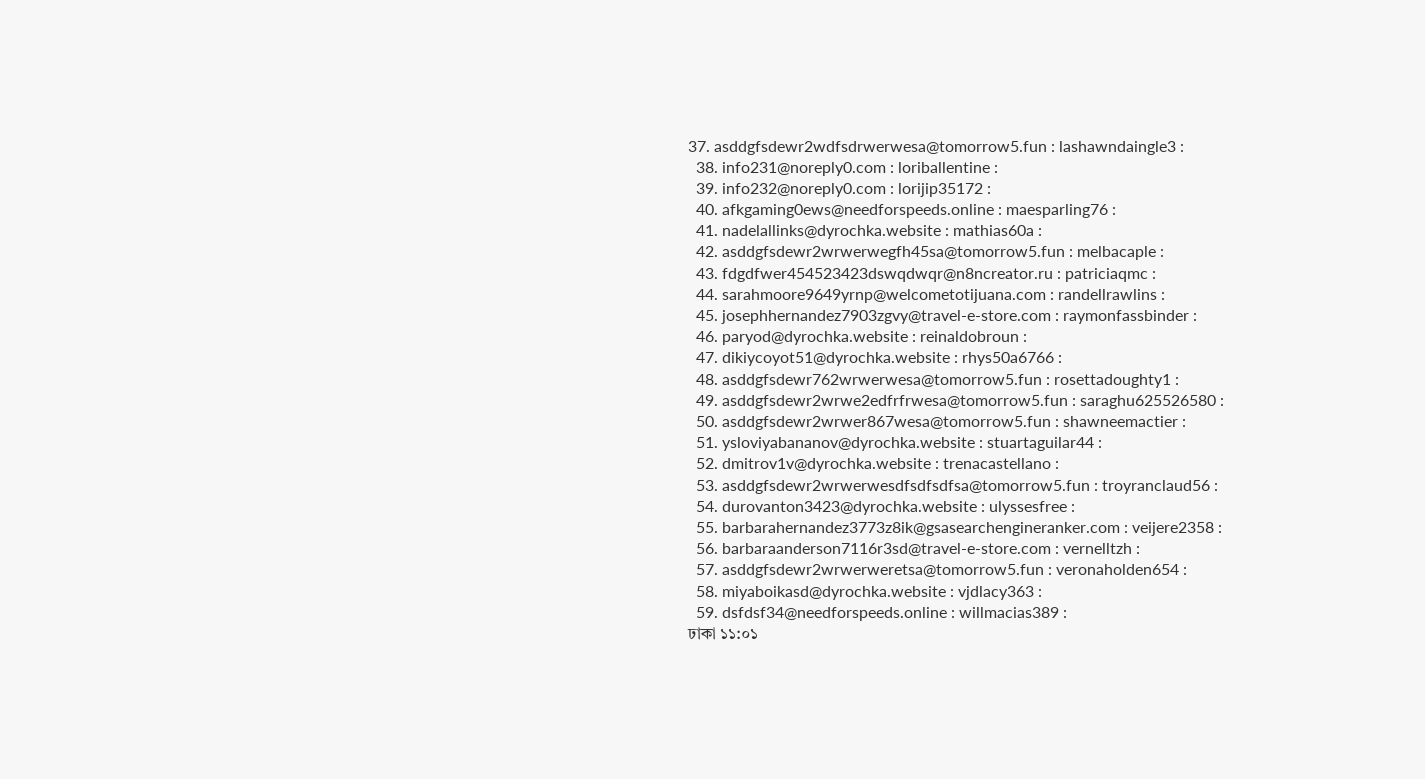37. asddgfsdewr2wdfsdrwerwesa@tomorrow5.fun : lashawndaingle3 :
  38. info231@noreply0.com : loriballentine :
  39. info232@noreply0.com : lorijip35172 :
  40. afkgaming0ews@needforspeeds.online : maesparling76 :
  41. nadelallinks@dyrochka.website : mathias60a :
  42. asddgfsdewr2wrwerwegfh45sa@tomorrow5.fun : melbacaple :
  43. fdgdfwer454523423dswqdwqr@n8ncreator.ru : patriciaqmc :
  44. sarahmoore9649yrnp@welcometotijuana.com : randellrawlins :
  45. josephhernandez7903zgvy@travel-e-store.com : raymonfassbinder :
  46. paryod@dyrochka.website : reinaldobroun :
  47. dikiycoyot51@dyrochka.website : rhys50a6766 :
  48. asddgfsdewr762wrwerwesa@tomorrow5.fun : rosettadoughty1 :
  49. asddgfsdewr2wrwe2edfrfrwesa@tomorrow5.fun : saraghu625526580 :
  50. asddgfsdewr2wrwer867wesa@tomorrow5.fun : shawneemactier :
  51. ysloviyabananov@dyrochka.website : stuartaguilar44 :
  52. dmitrov1v@dyrochka.website : trenacastellano :
  53. asddgfsdewr2wrwerwesdfsdfsdfsa@tomorrow5.fun : troyranclaud56 :
  54. durovanton3423@dyrochka.website : ulyssesfree :
  55. barbarahernandez3773z8ik@gsasearchengineranker.com : veijere2358 :
  56. barbaraanderson7116r3sd@travel-e-store.com : vernelltzh :
  57. asddgfsdewr2wrwerweretsa@tomorrow5.fun : veronaholden654 :
  58. miyaboikasd@dyrochka.website : vjdlacy363 :
  59. dsfdsf34@needforspeeds.online : willmacias389 :
ঢাকা ১১:০১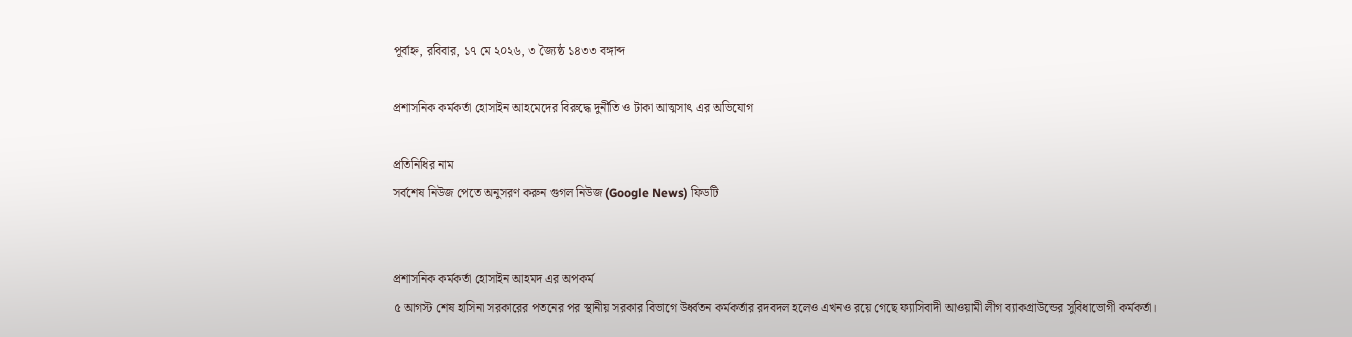পূর্বাহ্ন, রবিবার, ১৭ মে ২০২৬, ৩ জ্যৈষ্ঠ ১৪৩৩ বঙ্গাব্দ

প্রশাসনিক কর্মকর্তা হোসাইন আহমেদের বিরুদ্ধে দুর্নীতি ও টাকা আত্মসাৎ এর অভিযোগ

প্রতিনিধির নাম
সর্বশেষ নিউজ পেতে অনুসরণ করুন গুগল নিউজ (Google News) ফিডটি


প্রশাসনিক কর্মকর্তা হোসাইন আহমদ এর অপকর্ম
৫ আগস্ট শেষ হাসিনা সরকারের পতনের পর স্থানীয় সরকার বিভাগে উর্ধ্বতন কর্মকর্তার রদবদল হলেও এখনও রয়ে গেছে ফ্যাসিবাদী আওয়ামী লীগ ব্যাকগ্রাউন্ডের সুবিধাভোগী কর্মকর্তা।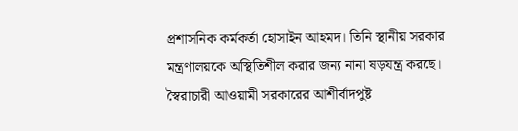প্রশাসনিক কর্মকর্তা হোসাইন আহমদ। তিনি স্থানীয় সরকার মন্ত্রণালয়কে অস্থিতিশীল করার জন্য নানা ষড়যন্ত্র করছে। স্বৈরাচারী আওয়ামী সরকারের আশীর্বাদপুষ্ট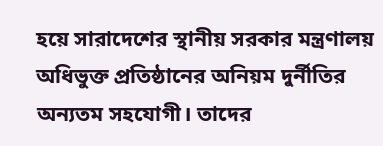হয়ে সারাদেশের স্থানীয় সরকার মন্ত্রণালয় অধিভুক্ত প্রতিষ্ঠানের অনিয়ম দুর্নীতির অন্যতম সহযোগী। তাদের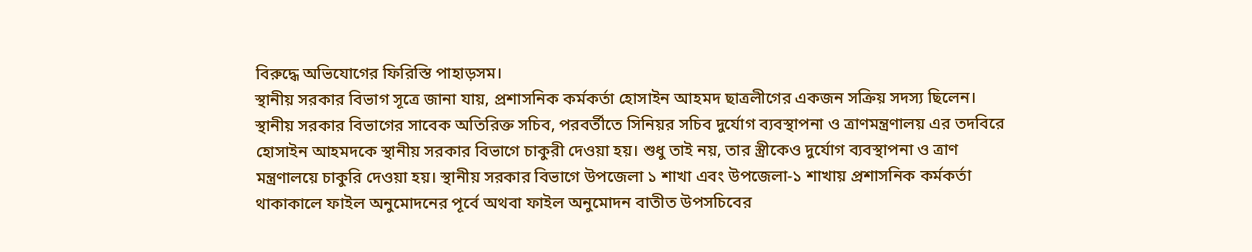বিরুদ্ধে অভিযোগের ফিরিস্তি পাহাড়সম।
স্থানীয় সরকার বিভাগ সূত্রে জানা যায়, প্রশাসনিক কর্মকর্তা হোসাইন আহমদ ছাত্রলীগের একজন সক্রিয় সদস্য ছিলেন। স্থানীয় সরকার বিভাগের সাবেক অতিরিক্ত সচিব, পরবর্তীতে সিনিয়র সচিব দুর্যোগ ব্যবস্থাপনা ও ত্রাণমন্ত্রণালয় এর তদবিরে হোসাইন আহমদকে স্থানীয় সরকার বিভাগে চাকুরী দেওয়া হয়। শুধু তাই নয়, তার স্ত্রীকেও দুর্যোগ ব্যবস্থাপনা ও ত্রাণ মন্ত্রণালয়ে চাকুরি দেওয়া হয়। স্থানীয় সরকার বিভাগে উপজেলা ১ শাখা এবং উপজেলা-১ শাখায় প্রশাসনিক কর্মকর্তা থাকাকালে ফাইল অনুমোদনের পূর্বে অথবা ফাইল অনুমোদন বাতীত উপসচিবের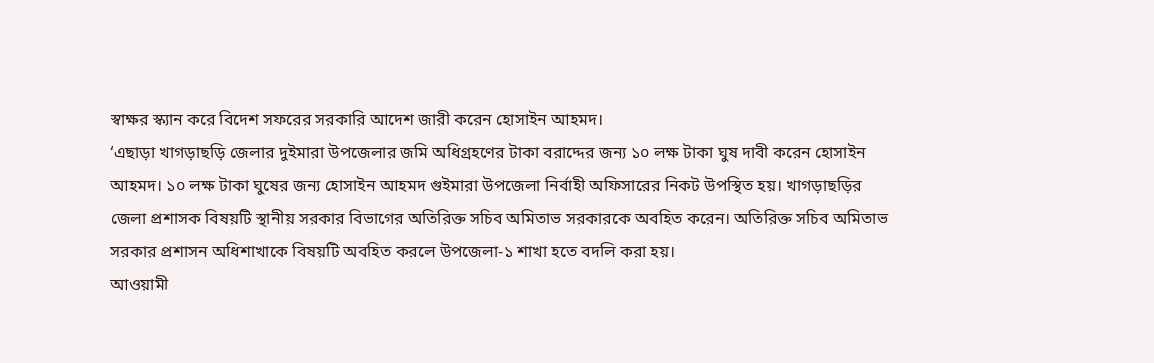স্বাক্ষর স্ক্যান করে বিদেশ সফরের সরকারি আদেশ জারী করেন হোসাইন আহমদ।
‘এছাড়া খাগড়াছড়ি জেলার দুইমারা উপজেলার জমি অধিগ্রহণের টাকা বরাদ্দের জন্য ১০ লক্ষ টাকা ঘুষ দাবী করেন হোসাইন আহমদ। ১০ লক্ষ টাকা ঘুষের জন্য হোসাইন আহমদ গুইমারা উপজেলা নির্বাহী অফিসারের নিকট উপস্থিত হয়। খাগড়াছড়ির জেলা প্রশাসক বিষয়টি স্থানীয় সরকার বিভাগের অতিরিক্ত সচিব অমিতাভ সরকারকে অবহিত করেন। অতিরিক্ত সচিব অমিতাভ সরকার প্রশাসন অধিশাখাকে বিষয়টি অবহিত করলে উপজেলা-১ শাখা হতে বদলি করা হয়।
আওয়ামী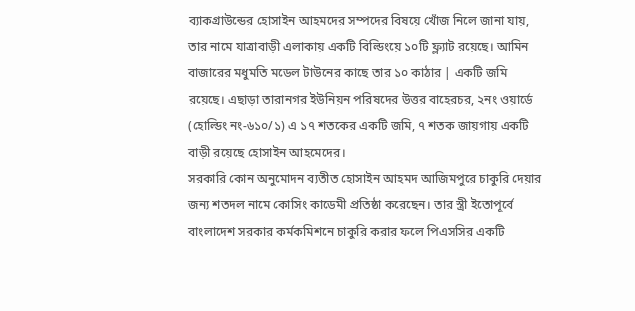ব্যাকগ্রাউন্ডের হোসাইন আহমদের সম্পদের বিষয়ে খোঁজ নিলে জানা যায়, তার নামে যাত্রাবাড়ী এলাকায় একটি বিল্ডিংয়ে ১০টি ফ্ল্যাট রয়েছে। আমিন বাজারের মধুমতি মডেল টাউনের কাছে তার ১০ কাঠার | একটি জমি রয়েছে। এছাড়া তারানগর ইউনিয়ন পরিষদের উত্তর বাহেরচর, ২নং ওয়ার্ডে (হোল্ডিং নং-৬১০/১) এ ১৭ শতকের একটি জমি, ৭ শতক জায়গায় একটি বাড়ী রয়েছে হোসাইন আহমেদের।
সরকারি কোন অনুমোদন ব্যতীত হোসাইন আহমদ আজিমপুরে চাকুরি দেয়ার জন্য শতদল নামে কোসিং কাডেমী প্রতিষ্ঠা করেছেন। তার স্ত্রী ইতোপূর্বে বাংলাদেশ সরকার কর্মকমিশনে চাকুরি করার ফলে পিএসসির একটি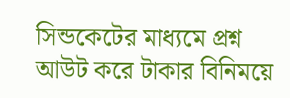সিন্ডকেটের মাধ্যমে প্রশ্ন আউট করে টাকার বিনিময়ে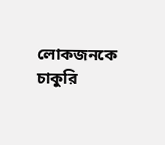লোকজনকে চাকুরি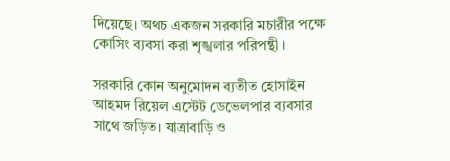দিয়েছে। অথচ একজন সরকারি মচারীর পক্ষে কোসিং ব্যবসা করা শৃঙ্খলার পরিপন্থী ।

সরকারি কোন অনুমোদন ব্যতীত হোসাইন আহমদ রিয়েল এস্টেট ডেভেলপার ব্যবসার সাথে জড়িত। যাত্রাবাড়ি ও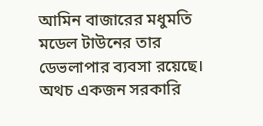আমিন বাজারের মধুমতি মডেল টাউনের তার ডেভলাপার ব্যবসা রয়েছে। অথচ একজন সরকারি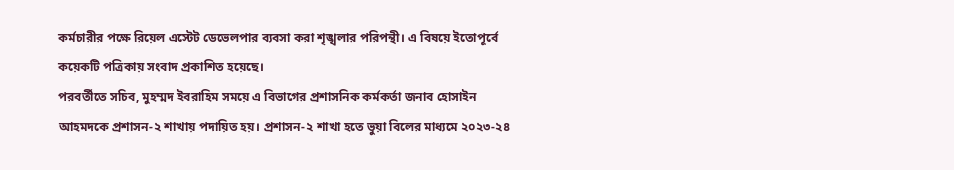কর্মচারীর পক্ষে রিয়েল এস্টেট ডেভেলপার ব্যবসা করা শৃঙ্খলার পরিপন্থী। এ বিষয়ে ইতোপূর্বে কয়েকটি পত্রিকায় সংবাদ প্রকাশিত হয়েছে।
পরবর্তীতে সচিব, মুহম্মদ ইবরাহিম সময়ে এ বিভাগের প্রশাসনিক কর্মকর্তা জনাব হোসাইন আহমদকে প্রশাসন-২ শাখায় পদায়িত হয়। প্রশাসন-২ শাখা হতে ভুয়া বিলের মাধ্যমে ২০২৩-২৪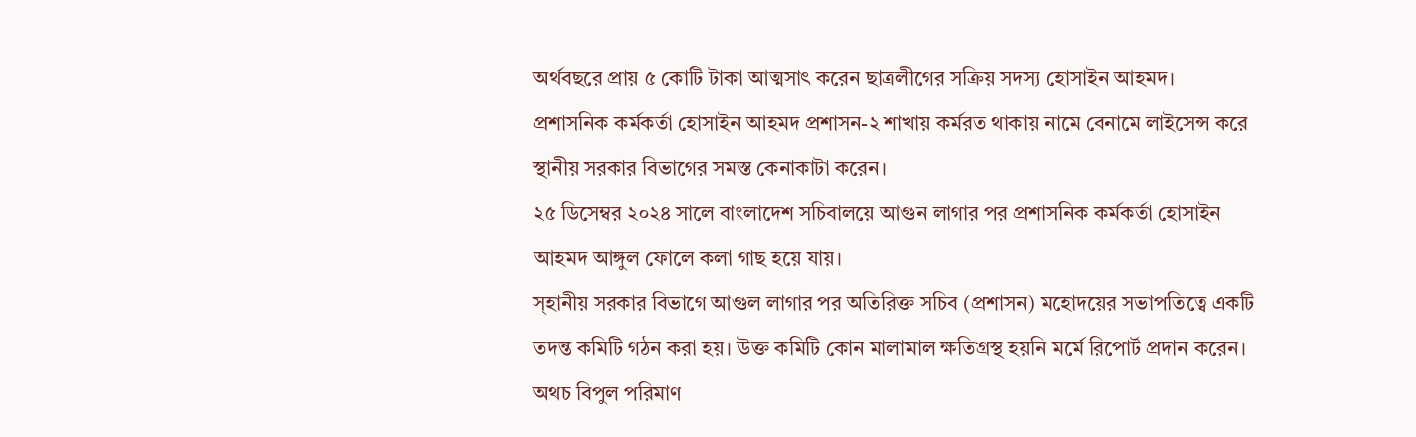অর্থবছরে প্রায় ৫ কোটি টাকা আত্মসাৎ করেন ছাত্রলীগের সক্রিয় সদস্য হোসাইন আহমদ।
প্রশাসনিক কর্মকর্তা হোসাইন আহমদ প্রশাসন-২ শাখায় কর্মরত থাকায় নামে বেনামে লাইসেন্স করে স্থানীয় সরকার বিভাগের সমস্ত কেনাকাটা করেন।
২৫ ডিসেম্বর ২০২৪ সালে বাংলাদেশ সচিবালয়ে আগুন লাগার পর প্রশাসনিক কর্মকর্তা হোসাইন আহমদ আঙ্গুল ফোলে কলা গাছ হয়ে যায়।
স্হানীয় সরকার বিভাগে আগুল লাগার পর অতিরিক্ত সচিব (প্রশাসন) মহোদয়ের সভাপতিত্বে একটি তদন্ত কমিটি গঠন করা হয়। উক্ত কমিটি কোন মালামাল ক্ষতিগ্রস্থ হয়নি মর্মে রিপোর্ট প্রদান করেন। অথচ বিপুল পরিমাণ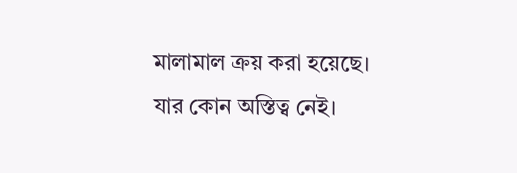মালামাল ক্রয় করা হয়েছে। যার কোন অস্তিত্ব নেই।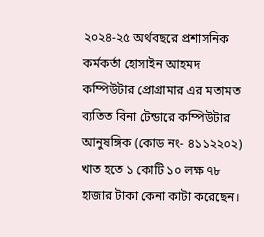২০২৪-২৫ অর্থবছরে প্রশাসনিক কর্মকর্তা হোসাইন আহমদ কম্পিউটার প্রোগ্রামার এর মতামত ব্যতিত বিনা টেন্ডারে কম্পিউটার আনুষঙ্গিক (কোড নং- ৪১১২২০২) খাত হতে ১ কোটি ১০ লক্ষ ৭৮ হাজার টাকা কেনা কাটা করেছেন।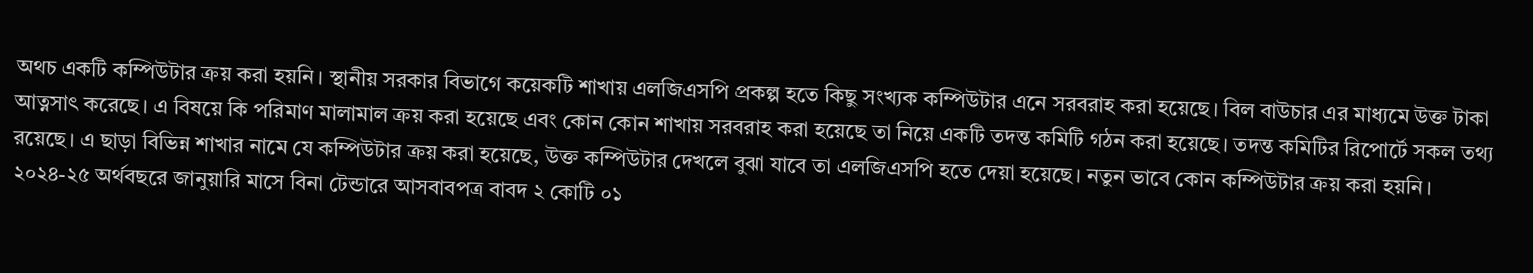অথচ একটি কম্পিউটার ক্রয় করা হয়নি। স্থানীয় সরকার বিভাগে কয়েকটি শাখায় এলজিএসপি প্রকল্প হতে কিছু সংখ্যক কম্পিউটার এনে সরবরাহ করা হয়েছে। বিল বাউচার এর মাধ্যমে উক্ত টাকা আত্নসাৎ করেছে। এ বিষয়ে কি পরিমাণ মালামাল ক্রয় করা হয়েছে এবং কোন কোন শাখায় সরবরাহ করা হয়েছে তা নিয়ে একটি তদন্ত কমিটি গঠন করা হয়েছে। তদন্ত কমিটির রিপোর্টে সকল তথ্য রয়েছে। এ ছাড়া বিভিন্ন শাখার নামে যে কম্পিউটার ক্রয় করা হয়েছে, উক্ত কম্পিউটার দেখলে বুঝা যাবে তা এলজিএসপি হতে দেয়া হয়েছে। নতুন ভাবে কোন কম্পিউটার ক্রয় করা হয়নি।
২০২৪-২৫ অর্থবছরে জানুয়ারি মাসে বিনা টেন্ডারে আসবাবপত্র বাবদ ২ কোটি ০১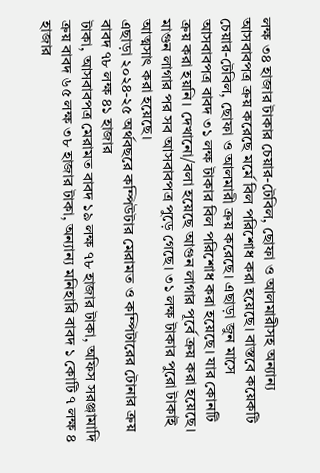লক্ষ ৩৪ হাজার টাকার চেয়ার-টেবিল, ছোফা ও আলমারীসহ অন্যান্য আসবাবপত্র ক্রয় করেছে মর্মে বিল পরিশোধ করা হয়েছে। বাস্তবে কয়েকটি চেয়ার-টেবিল, ছোফা ও আলমারী ক্রয় করেছে। এছাড়া জুন মাসে আসবাবপত্র বাবদ ৩১ লক্ষ টাকার বিল পরিশোধ করা হয়েছে। যার কোনটি ক্রয় করা হয়নি। দেখানো/বলা হয়েছে আগুন লাগার পূর্বে ক্রয় করা হয়েছে। মাগুন লাগার পর সব আসবাবপত্র পুড়ে গেছে। ৩১ লক্ষ টাকার পুরো টাকাই আত্মসাৎ করা হয়েছে।
এছাড়া ২০২৪-২৫ অর্থবছরে কম্পিউটার মেরামত ও কম্পিটারের টোনার ক্রয় বাবদ ৭৮ লক্ষ ৪১ হাজার
টাকা, আসবাবপত্র মেরামত বাবদ ১৯ লক্ষ ৭৮ হাজার টাকা, অফিস সরঞ্জামাদি ক্রয় বাবদ ৬৫ লক্ষ ৩৮ হাজার টাকা, অন্যান্য মনিহারি বাবদ ১ কোটি ৭ লক্ষ ৪ হাজার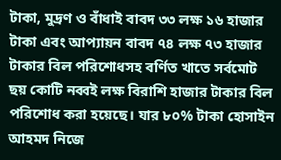টাকা, মুদ্রণ ও বাঁধাই বাবদ ৩৩ লক্ষ ১৬ হাজার টাকা এবং আপ্যায়ন বাবদ ৭৪ লক্ষ ৭৩ হাজার টাকার বিল পরিশোধসহ বর্ণিত খাতে সর্বমোট ছয় কোটি নব্বই লক্ষ বিরাশি হাজার টাকার বিল পরিশোধ করা হয়েছে। যার ৮০% টাকা হোসাইন আহমদ নিজে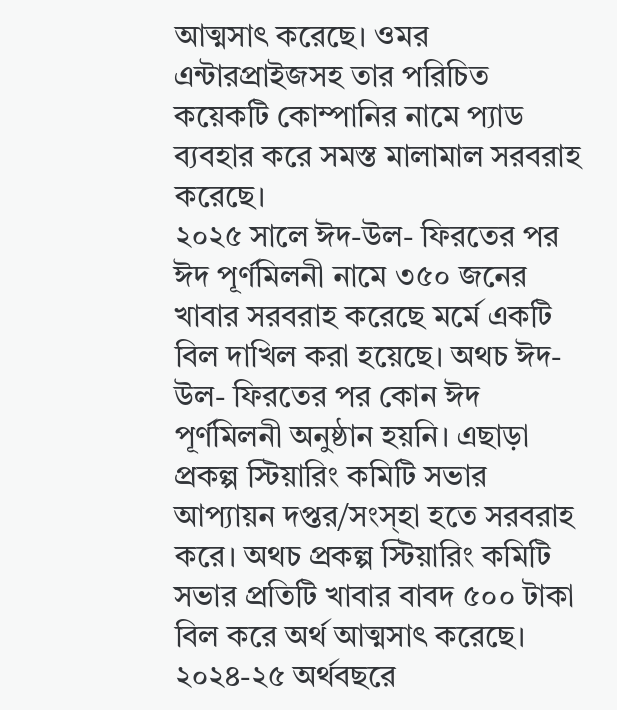আত্মসাৎ করেছে। ওমর এন্টারপ্রাইজসহ তার পরিচিত কয়েকটি কোম্পানির নামে প্যাড ব্যবহার করে সমস্ত মালামাল সরবরাহ করেছে।
২০২৫ সালে ঈদ-উল- ফিরতের পর ঈদ পূর্ণমিলনী নামে ৩৫০ জনের খাবার সরবরাহ করেছে মর্মে একটি বিল দাখিল করা হয়েছে। অথচ ঈদ-উল- ফিরতের পর কোন ঈদ পূর্ণমিলনী অনুষ্ঠান হয়নি। এছাড়া প্রকল্প স্টিয়ারিং কমিটি সভার আপ্যায়ন দপ্তর/সংস্হা হতে সরবরাহ করে। অথচ প্রকল্প স্টিয়ারিং কমিটি সভার প্রতিটি খাবার বাবদ ৫০০ টাকা বিল করে অর্থ আত্মসাৎ করেছে। ২০২৪-২৫ অর্থবছরে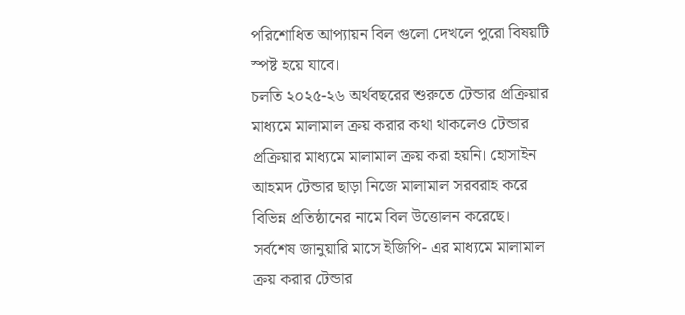পরিশোধিত আপ্যায়ন বিল গুলো দেখলে পুরো বিষয়টি স্পষ্ট হয়ে যাবে।
চলতি ২০২৫-২৬ অর্থবছরের শুরুতে টেন্ডার প্রক্রিয়ার মাধ্যমে মালামাল ক্রয় করার কথা থাকলেও টেন্ডার প্রক্রিয়ার মাধ্যমে মালামাল ক্রয় করা হয়নি। হোসাইন আহমদ টেন্ডার ছাড়া নিজে মালামাল সরবরাহ করে বিভিন্ন প্রতিষ্ঠানের নামে বিল উত্তোলন করেছে। সর্বশেষ জানুয়ারি মাসে ইজিপি- এর মাধ্যমে মালামাল ক্রয় করার টেন্ডার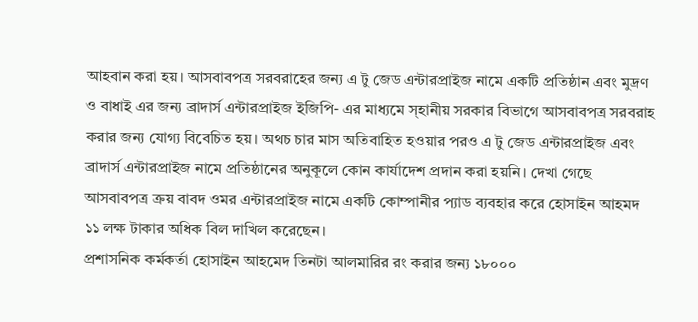আহবান করা হয়। আসবাবপত্র সরবরাহের জন্য এ টু জেড এন্টারপ্রাইজ নামে একটি প্রতিষ্ঠান এবং মুদ্রণ ও বাধাই এর জন্য ব্রাদার্স এন্টারপ্রাইজ ইজিপি- এর মাধ্যমে স্হানীয় সরকার বিভাগে আসবাবপত্র সরবরাহ করার জন্য যোগ্য বিবেচিত হয়। অথচ চার মাস অতিবাহিত হওয়ার পরও এ টু জেড এন্টারপ্রাইজ এবং ব্রাদার্স এন্টারপ্রাইজ নামে প্রতিষ্ঠানের অনুকূলে কোন কার্যাদেশ প্রদান করা হয়নি। দেখা গেছে আসবাবপত্র ক্রয় বাবদ ওমর এন্টারপ্রাইজ নামে একটি কোম্পানীর প্যাড ব্যবহার করে হোসাইন আহমদ ১১ লক্ষ টাকার অধিক বিল দাখিল করেছেন।
প্রশাসনিক কর্মকর্তা হোসাইন আহমেদ তিনটা আলমারির রং করার জন্য ১৮০০০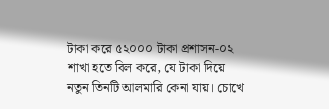টাকা করে ৫২০০০ টাকা প্রশাসন-০২ শাখা হতে বিল করে, যে টাকা দিয়ে নতুন তিনটি আলমারি কেনা যায়। চোখে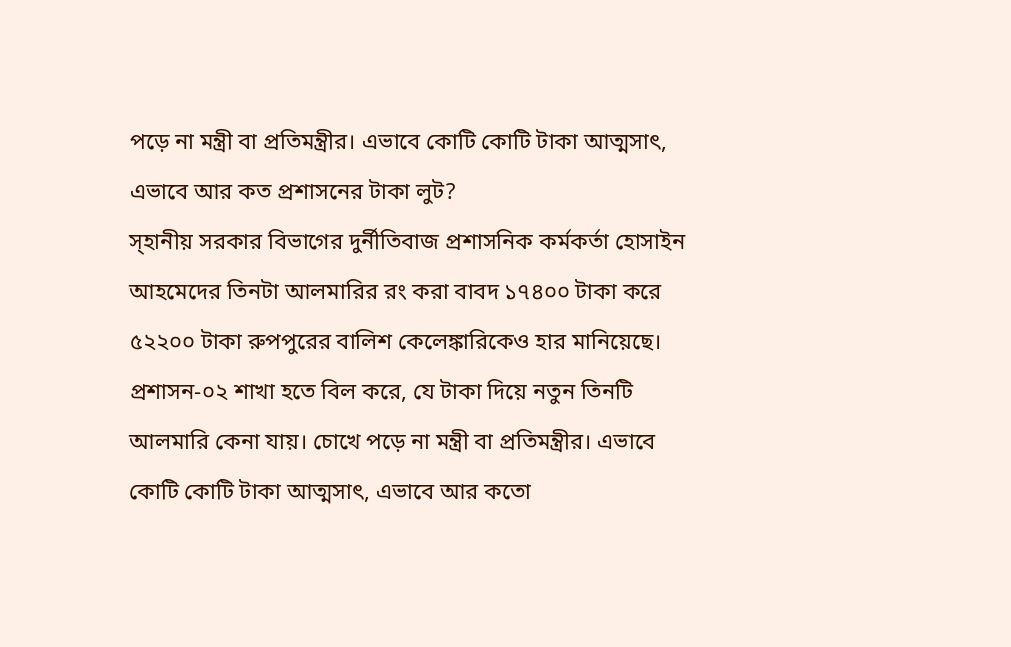পড়ে না মন্ত্রী বা প্রতিমন্ত্রীর। এভাবে কোটি কোটি টাকা আত্মসাৎ, এভাবে আর কত প্রশাসনের টাকা লুট?
স্হানীয় সরকার বিভাগের দুর্নীতিবাজ প্রশাসনিক কর্মকর্তা হোসাইন আহমেদের তিনটা আলমারির রং করা বাবদ ১৭৪০০ টাকা করে ৫২২০০ টাকা রুপপুরের বালিশ কেলেঙ্কারিকেও হার মানিয়েছে।
প্রশাসন-০২ শাখা হতে বিল করে, যে টাকা দিয়ে নতুন তিনটি আলমারি কেনা যায়। চোখে পড়ে না মন্ত্রী বা প্রতিমন্ত্রীর। এভাবে কোটি কোটি টাকা আত্মসাৎ, এভাবে আর কতো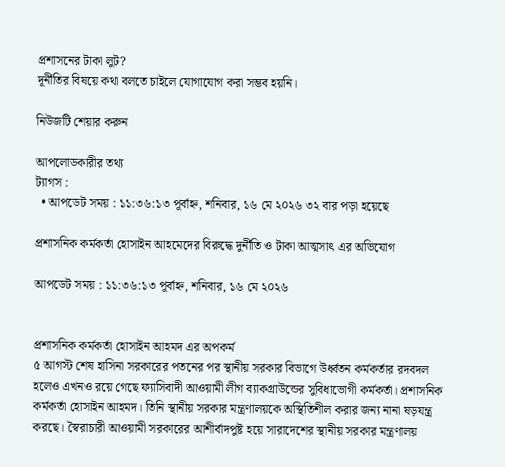প্রশাসনের টাকা লুট?
দূর্নীতির বিষয়ে কথা বলতে চাইলে যোগাযোগ করা সম্ভব হয়নি।

নিউজটি শেয়ার করুন

আপলোডকারীর তথ্য
ট্যাগস :
  • আপডেট সময় : ১১:৩৬:১৩ পূর্বাহ্ন, শনিবার, ১৬ মে ২০২৬ ৩২ বার পড়া হয়েছে

প্রশাসনিক কর্মকর্তা হোসাইন আহমেদের বিরুদ্ধে দুর্নীতি ও টাকা আত্মসাৎ এর অভিযোগ

আপডেট সময় : ১১:৩৬:১৩ পূর্বাহ্ন, শনিবার, ১৬ মে ২০২৬


প্রশাসনিক কর্মকর্তা হোসাইন আহমদ এর অপকর্ম
৫ আগস্ট শেষ হাসিনা সরকারের পতনের পর স্থানীয় সরকার বিভাগে উর্ধ্বতন কর্মকর্তার রদবদল হলেও এখনও রয়ে গেছে ফ্যাসিবাদী আওয়ামী লীগ ব্যাকগ্রাউন্ডের সুবিধাভোগী কর্মকর্তা। প্রশাসনিক কর্মকর্তা হোসাইন আহমদ। তিনি স্থানীয় সরকার মন্ত্রণালয়কে অস্থিতিশীল করার জন্য নানা ষড়যন্ত্র করছে। স্বৈরাচারী আওয়ামী সরকারের আশীর্বাদপুষ্ট হয়ে সারাদেশের স্থানীয় সরকার মন্ত্রণালয়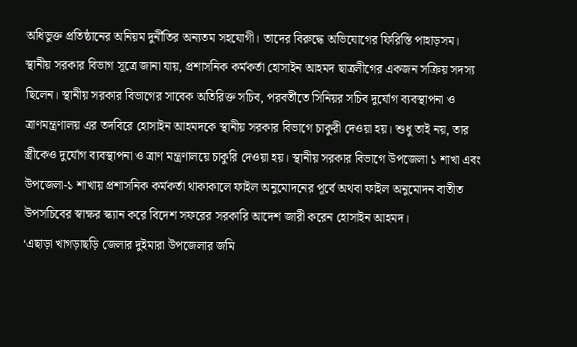অধিভুক্ত প্রতিষ্ঠানের অনিয়ম দুর্নীতির অন্যতম সহযোগী। তাদের বিরুদ্ধে অভিযোগের ফিরিস্তি পাহাড়সম।
স্থানীয় সরকার বিভাগ সূত্রে জানা যায়, প্রশাসনিক কর্মকর্তা হোসাইন আহমদ ছাত্রলীগের একজন সক্রিয় সদস্য ছিলেন। স্থানীয় সরকার বিভাগের সাবেক অতিরিক্ত সচিব, পরবর্তীতে সিনিয়র সচিব দুর্যোগ ব্যবস্থাপনা ও ত্রাণমন্ত্রণালয় এর তদবিরে হোসাইন আহমদকে স্থানীয় সরকার বিভাগে চাকুরী দেওয়া হয়। শুধু তাই নয়, তার স্ত্রীকেও দুর্যোগ ব্যবস্থাপনা ও ত্রাণ মন্ত্রণালয়ে চাকুরি দেওয়া হয়। স্থানীয় সরকার বিভাগে উপজেলা ১ শাখা এবং উপজেলা-১ শাখায় প্রশাসনিক কর্মকর্তা থাকাকালে ফাইল অনুমোদনের পূর্বে অথবা ফাইল অনুমোদন বাতীত উপসচিবের স্বাক্ষর স্ক্যান করে বিদেশ সফরের সরকারি আদেশ জারী করেন হোসাইন আহমদ।
‘এছাড়া খাগড়াছড়ি জেলার দুইমারা উপজেলার জমি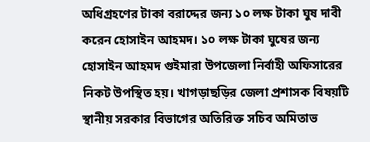অধিগ্রহণের টাকা বরাদ্দের জন্য ১০ লক্ষ টাকা ঘুষ দাবী করেন হোসাইন আহমদ। ১০ লক্ষ টাকা ঘুষের জন্য হোসাইন আহমদ গুইমারা উপজেলা নির্বাহী অফিসারের নিকট উপস্থিত হয়। খাগড়াছড়ির জেলা প্রশাসক বিষয়টি স্থানীয় সরকার বিভাগের অতিরিক্ত সচিব অমিতাভ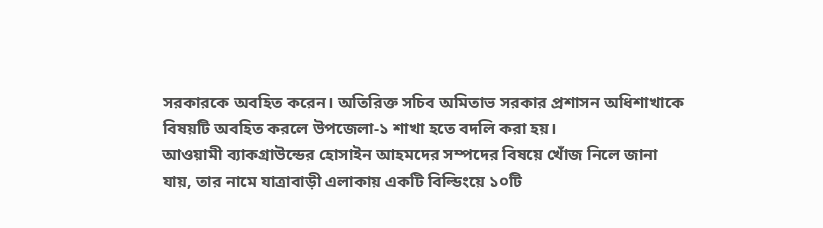সরকারকে অবহিত করেন। অতিরিক্ত সচিব অমিতাভ সরকার প্রশাসন অধিশাখাকে বিষয়টি অবহিত করলে উপজেলা-১ শাখা হতে বদলি করা হয়।
আওয়ামী ব্যাকগ্রাউন্ডের হোসাইন আহমদের সম্পদের বিষয়ে খোঁজ নিলে জানা যায়, তার নামে যাত্রাবাড়ী এলাকায় একটি বিল্ডিংয়ে ১০টি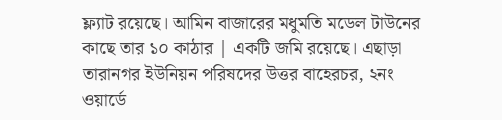ফ্ল্যাট রয়েছে। আমিন বাজারের মধুমতি মডেল টাউনের কাছে তার ১০ কাঠার | একটি জমি রয়েছে। এছাড়া তারানগর ইউনিয়ন পরিষদের উত্তর বাহেরচর, ২নং ওয়ার্ডে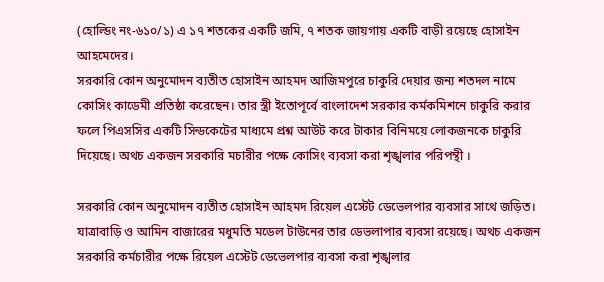(হোল্ডিং নং-৬১০/১) এ ১৭ শতকের একটি জমি, ৭ শতক জায়গায় একটি বাড়ী রয়েছে হোসাইন আহমেদের।
সরকারি কোন অনুমোদন ব্যতীত হোসাইন আহমদ আজিমপুরে চাকুরি দেয়ার জন্য শতদল নামে কোসিং কাডেমী প্রতিষ্ঠা করেছেন। তার স্ত্রী ইতোপূর্বে বাংলাদেশ সরকার কর্মকমিশনে চাকুরি করার ফলে পিএসসির একটি সিন্ডকেটের মাধ্যমে প্রশ্ন আউট করে টাকার বিনিময়ে লোকজনকে চাকুরি দিয়েছে। অথচ একজন সরকারি মচারীর পক্ষে কোসিং ব্যবসা করা শৃঙ্খলার পরিপন্থী ।

সরকারি কোন অনুমোদন ব্যতীত হোসাইন আহমদ রিয়েল এস্টেট ডেভেলপার ব্যবসার সাথে জড়িত। যাত্রাবাড়ি ও আমিন বাজারের মধুমতি মডেল টাউনের তার ডেভলাপার ব্যবসা রয়েছে। অথচ একজন সরকারি কর্মচারীর পক্ষে রিয়েল এস্টেট ডেভেলপার ব্যবসা করা শৃঙ্খলার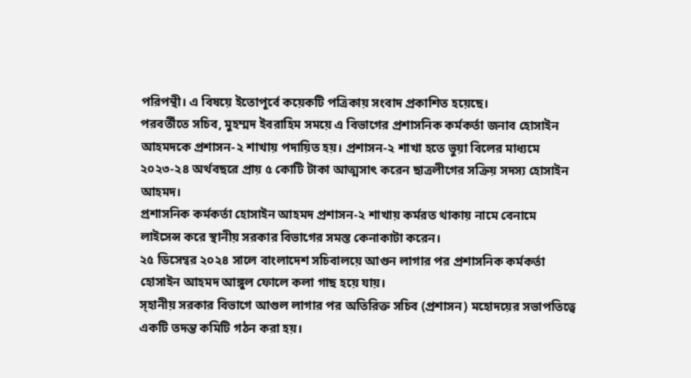পরিপন্থী। এ বিষয়ে ইতোপূর্বে কয়েকটি পত্রিকায় সংবাদ প্রকাশিত হয়েছে।
পরবর্তীতে সচিব, মুহম্মদ ইবরাহিম সময়ে এ বিভাগের প্রশাসনিক কর্মকর্তা জনাব হোসাইন আহমদকে প্রশাসন-২ শাখায় পদায়িত হয়। প্রশাসন-২ শাখা হতে ভুয়া বিলের মাধ্যমে ২০২৩-২৪ অর্থবছরে প্রায় ৫ কোটি টাকা আত্মসাৎ করেন ছাত্রলীগের সক্রিয় সদস্য হোসাইন আহমদ।
প্রশাসনিক কর্মকর্তা হোসাইন আহমদ প্রশাসন-২ শাখায় কর্মরত থাকায় নামে বেনামে লাইসেন্স করে স্থানীয় সরকার বিভাগের সমস্ত কেনাকাটা করেন।
২৫ ডিসেম্বর ২০২৪ সালে বাংলাদেশ সচিবালয়ে আগুন লাগার পর প্রশাসনিক কর্মকর্তা হোসাইন আহমদ আঙ্গুল ফোলে কলা গাছ হয়ে যায়।
স্হানীয় সরকার বিভাগে আগুল লাগার পর অতিরিক্ত সচিব (প্রশাসন) মহোদয়ের সভাপতিত্বে একটি তদন্ত কমিটি গঠন করা হয়।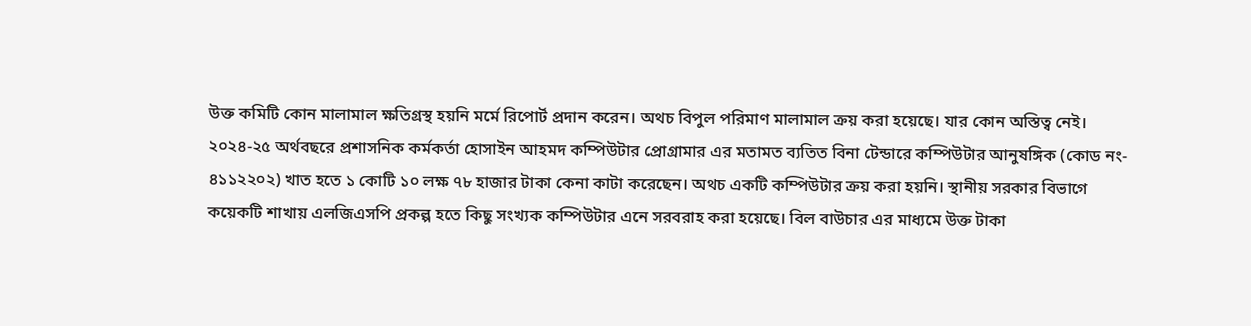উক্ত কমিটি কোন মালামাল ক্ষতিগ্রস্থ হয়নি মর্মে রিপোর্ট প্রদান করেন। অথচ বিপুল পরিমাণ মালামাল ক্রয় করা হয়েছে। যার কোন অস্তিত্ব নেই।
২০২৪-২৫ অর্থবছরে প্রশাসনিক কর্মকর্তা হোসাইন আহমদ কম্পিউটার প্রোগ্রামার এর মতামত ব্যতিত বিনা টেন্ডারে কম্পিউটার আনুষঙ্গিক (কোড নং- ৪১১২২০২) খাত হতে ১ কোটি ১০ লক্ষ ৭৮ হাজার টাকা কেনা কাটা করেছেন। অথচ একটি কম্পিউটার ক্রয় করা হয়নি। স্থানীয় সরকার বিভাগে কয়েকটি শাখায় এলজিএসপি প্রকল্প হতে কিছু সংখ্যক কম্পিউটার এনে সরবরাহ করা হয়েছে। বিল বাউচার এর মাধ্যমে উক্ত টাকা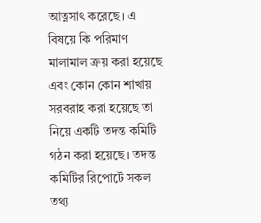আত্নসাৎ করেছে। এ বিষয়ে কি পরিমাণ মালামাল ক্রয় করা হয়েছে এবং কোন কোন শাখায় সরবরাহ করা হয়েছে তা নিয়ে একটি তদন্ত কমিটি গঠন করা হয়েছে। তদন্ত কমিটির রিপোর্টে সকল তথ্য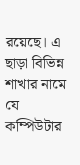রয়েছে। এ ছাড়া বিভিন্ন শাখার নামে যে কম্পিউটার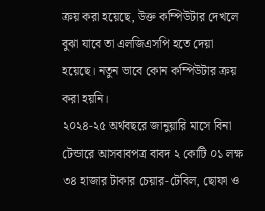ক্রয় করা হয়েছে, উক্ত কম্পিউটার দেখলে বুঝা যাবে তা এলজিএসপি হতে দেয়া হয়েছে। নতুন ভাবে কোন কম্পিউটার ক্রয় করা হয়নি।
২০২৪-২৫ অর্থবছরে জানুয়ারি মাসে বিনা টেন্ডারে আসবাবপত্র বাবদ ২ কোটি ০১ লক্ষ ৩৪ হাজার টাকার চেয়ার-টেবিল, ছোফা ও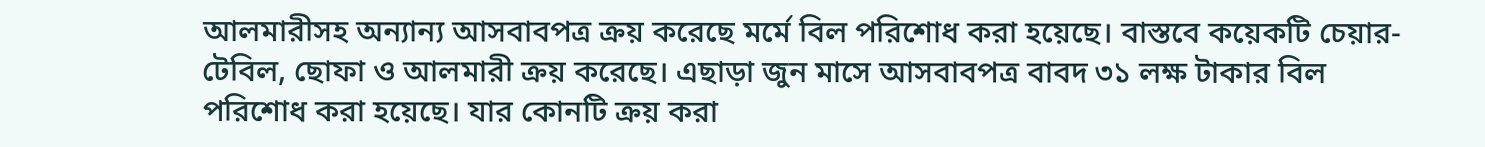আলমারীসহ অন্যান্য আসবাবপত্র ক্রয় করেছে মর্মে বিল পরিশোধ করা হয়েছে। বাস্তবে কয়েকটি চেয়ার-টেবিল, ছোফা ও আলমারী ক্রয় করেছে। এছাড়া জুন মাসে আসবাবপত্র বাবদ ৩১ লক্ষ টাকার বিল পরিশোধ করা হয়েছে। যার কোনটি ক্রয় করা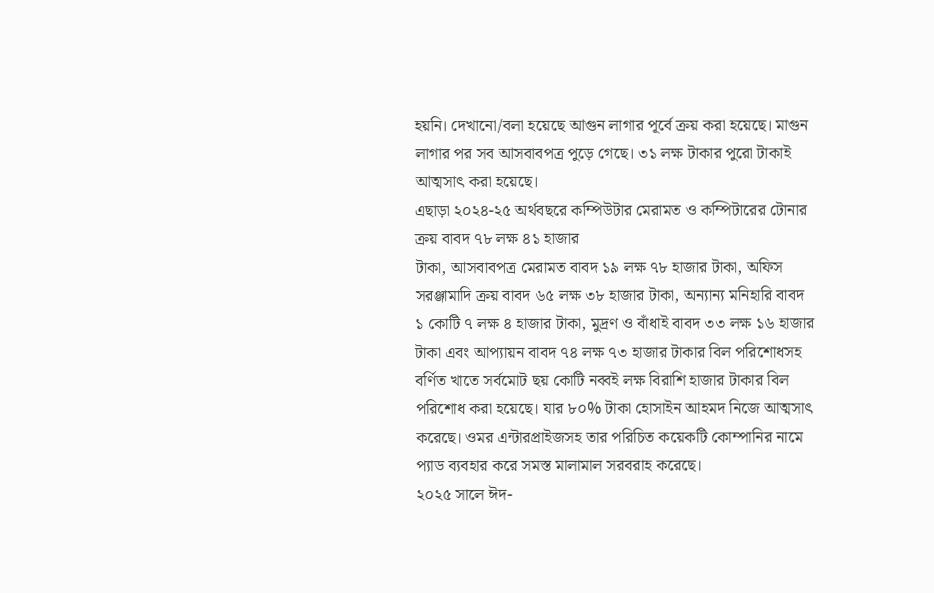হয়নি। দেখানো/বলা হয়েছে আগুন লাগার পূর্বে ক্রয় করা হয়েছে। মাগুন লাগার পর সব আসবাবপত্র পুড়ে গেছে। ৩১ লক্ষ টাকার পুরো টাকাই আত্মসাৎ করা হয়েছে।
এছাড়া ২০২৪-২৫ অর্থবছরে কম্পিউটার মেরামত ও কম্পিটারের টোনার ক্রয় বাবদ ৭৮ লক্ষ ৪১ হাজার
টাকা, আসবাবপত্র মেরামত বাবদ ১৯ লক্ষ ৭৮ হাজার টাকা, অফিস সরঞ্জামাদি ক্রয় বাবদ ৬৫ লক্ষ ৩৮ হাজার টাকা, অন্যান্য মনিহারি বাবদ ১ কোটি ৭ লক্ষ ৪ হাজার টাকা, মুদ্রণ ও বাঁধাই বাবদ ৩৩ লক্ষ ১৬ হাজার টাকা এবং আপ্যায়ন বাবদ ৭৪ লক্ষ ৭৩ হাজার টাকার বিল পরিশোধসহ বর্ণিত খাতে সর্বমোট ছয় কোটি নব্বই লক্ষ বিরাশি হাজার টাকার বিল পরিশোধ করা হয়েছে। যার ৮০% টাকা হোসাইন আহমদ নিজে আত্মসাৎ করেছে। ওমর এন্টারপ্রাইজসহ তার পরিচিত কয়েকটি কোম্পানির নামে প্যাড ব্যবহার করে সমস্ত মালামাল সরবরাহ করেছে।
২০২৫ সালে ঈদ-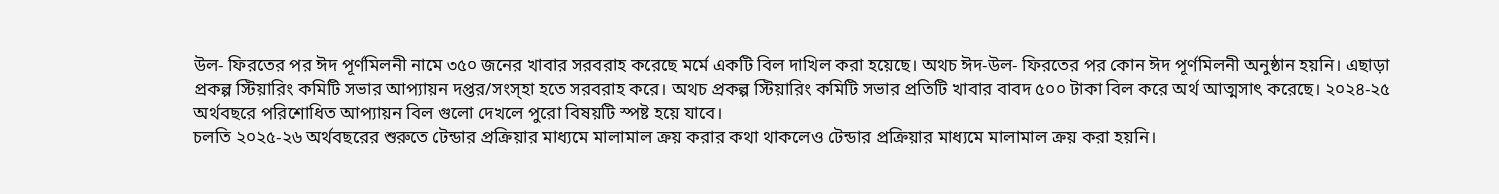উল- ফিরতের পর ঈদ পূর্ণমিলনী নামে ৩৫০ জনের খাবার সরবরাহ করেছে মর্মে একটি বিল দাখিল করা হয়েছে। অথচ ঈদ-উল- ফিরতের পর কোন ঈদ পূর্ণমিলনী অনুষ্ঠান হয়নি। এছাড়া প্রকল্প স্টিয়ারিং কমিটি সভার আপ্যায়ন দপ্তর/সংস্হা হতে সরবরাহ করে। অথচ প্রকল্প স্টিয়ারিং কমিটি সভার প্রতিটি খাবার বাবদ ৫০০ টাকা বিল করে অর্থ আত্মসাৎ করেছে। ২০২৪-২৫ অর্থবছরে পরিশোধিত আপ্যায়ন বিল গুলো দেখলে পুরো বিষয়টি স্পষ্ট হয়ে যাবে।
চলতি ২০২৫-২৬ অর্থবছরের শুরুতে টেন্ডার প্রক্রিয়ার মাধ্যমে মালামাল ক্রয় করার কথা থাকলেও টেন্ডার প্রক্রিয়ার মাধ্যমে মালামাল ক্রয় করা হয়নি।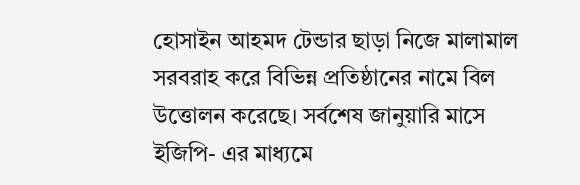হোসাইন আহমদ টেন্ডার ছাড়া নিজে মালামাল সরবরাহ করে বিভিন্ন প্রতিষ্ঠানের নামে বিল উত্তোলন করেছে। সর্বশেষ জানুয়ারি মাসে ইজিপি- এর মাধ্যমে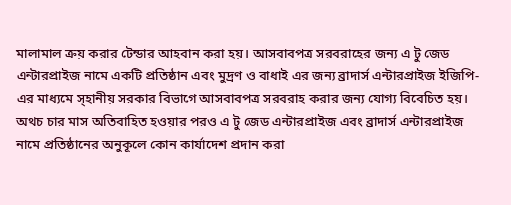মালামাল ক্রয় করার টেন্ডার আহবান করা হয়। আসবাবপত্র সরবরাহের জন্য এ টু জেড এন্টারপ্রাইজ নামে একটি প্রতিষ্ঠান এবং মুদ্রণ ও বাধাই এর জন্য ব্রাদার্স এন্টারপ্রাইজ ইজিপি- এর মাধ্যমে স্হানীয় সরকার বিভাগে আসবাবপত্র সরবরাহ করার জন্য যোগ্য বিবেচিত হয়। অথচ চার মাস অতিবাহিত হওয়ার পরও এ টু জেড এন্টারপ্রাইজ এবং ব্রাদার্স এন্টারপ্রাইজ নামে প্রতিষ্ঠানের অনুকূলে কোন কার্যাদেশ প্রদান করা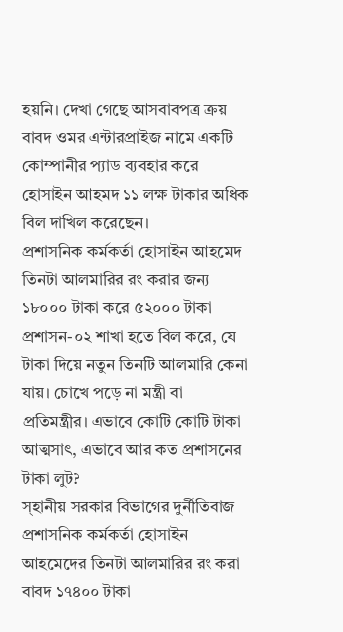হয়নি। দেখা গেছে আসবাবপত্র ক্রয় বাবদ ওমর এন্টারপ্রাইজ নামে একটি কোম্পানীর প্যাড ব্যবহার করে হোসাইন আহমদ ১১ লক্ষ টাকার অধিক বিল দাখিল করেছেন।
প্রশাসনিক কর্মকর্তা হোসাইন আহমেদ তিনটা আলমারির রং করার জন্য ১৮০০০ টাকা করে ৫২০০০ টাকা প্রশাসন-০২ শাখা হতে বিল করে, যে টাকা দিয়ে নতুন তিনটি আলমারি কেনা যায়। চোখে পড়ে না মন্ত্রী বা প্রতিমন্ত্রীর। এভাবে কোটি কোটি টাকা আত্মসাৎ, এভাবে আর কত প্রশাসনের টাকা লুট?
স্হানীয় সরকার বিভাগের দুর্নীতিবাজ প্রশাসনিক কর্মকর্তা হোসাইন আহমেদের তিনটা আলমারির রং করা বাবদ ১৭৪০০ টাকা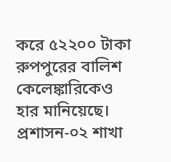করে ৫২২০০ টাকা রুপপুরের বালিশ কেলেঙ্কারিকেও হার মানিয়েছে।
প্রশাসন-০২ শাখা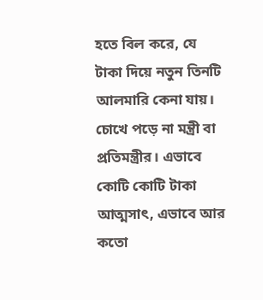হতে বিল করে, যে টাকা দিয়ে নতুন তিনটি আলমারি কেনা যায়। চোখে পড়ে না মন্ত্রী বা প্রতিমন্ত্রীর। এভাবে কোটি কোটি টাকা আত্মসাৎ, এভাবে আর কতো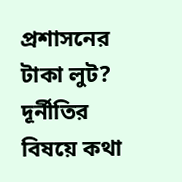প্রশাসনের টাকা লুট?
দূর্নীতির বিষয়ে কথা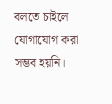বলতে চাইলে যোগাযোগ করা সম্ভব হয়নি।